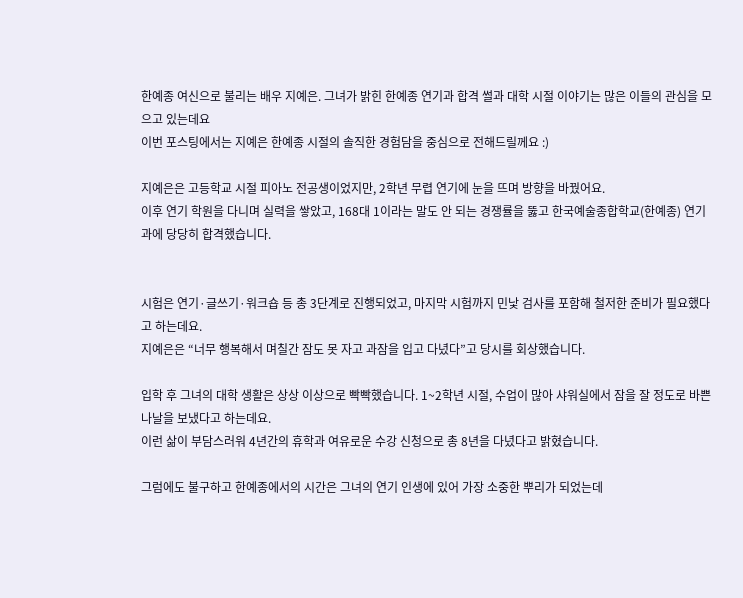한예종 여신으로 불리는 배우 지예은. 그녀가 밝힌 한예종 연기과 합격 썰과 대학 시절 이야기는 많은 이들의 관심을 모으고 있는데요
이번 포스팅에서는 지예은 한예종 시절의 솔직한 경험담을 중심으로 전해드릴께요 :)

지예은은 고등학교 시절 피아노 전공생이었지만, 2학년 무렵 연기에 눈을 뜨며 방향을 바꿨어요.
이후 연기 학원을 다니며 실력을 쌓았고, 168대 1이라는 말도 안 되는 경쟁률을 뚫고 한국예술종합학교(한예종) 연기과에 당당히 합격했습니다.


시험은 연기·글쓰기·워크숍 등 총 3단계로 진행되었고, 마지막 시험까지 민낯 검사를 포함해 철저한 준비가 필요했다고 하는데요.
지예은은 “너무 행복해서 며칠간 잠도 못 자고 과잠을 입고 다녔다”고 당시를 회상했습니다.

입학 후 그녀의 대학 생활은 상상 이상으로 빡빡했습니다. 1~2학년 시절, 수업이 많아 샤워실에서 잠을 잘 정도로 바쁜 나날을 보냈다고 하는데요.
이런 삶이 부담스러워 4년간의 휴학과 여유로운 수강 신청으로 총 8년을 다녔다고 밝혔습니다.

그럼에도 불구하고 한예종에서의 시간은 그녀의 연기 인생에 있어 가장 소중한 뿌리가 되었는데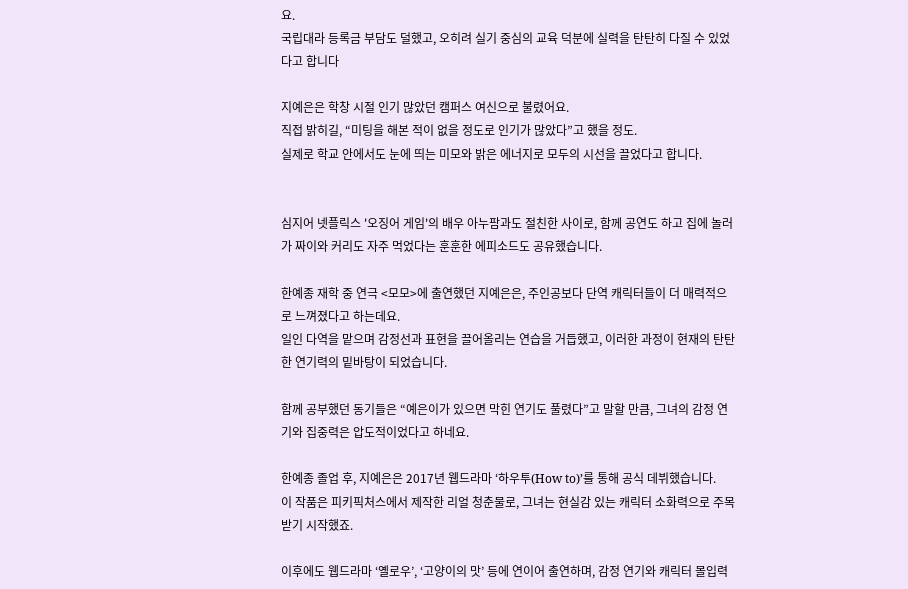요.
국립대라 등록금 부담도 덜했고, 오히려 실기 중심의 교육 덕분에 실력을 탄탄히 다질 수 있었다고 합니다

지예은은 학창 시절 인기 많았던 캠퍼스 여신으로 불렸어요.
직접 밝히길, “미팅을 해본 적이 없을 정도로 인기가 많았다”고 했을 정도.
실제로 학교 안에서도 눈에 띄는 미모와 밝은 에너지로 모두의 시선을 끌었다고 합니다.


심지어 넷플릭스 '오징어 게임'의 배우 아누팜과도 절친한 사이로, 함께 공연도 하고 집에 놀러가 짜이와 커리도 자주 먹었다는 훈훈한 에피소드도 공유했습니다.

한예종 재학 중 연극 <모모>에 출연했던 지예은은, 주인공보다 단역 캐릭터들이 더 매력적으로 느껴졌다고 하는데요.
일인 다역을 맡으며 감정선과 표현을 끌어올리는 연습을 거듭했고, 이러한 과정이 현재의 탄탄한 연기력의 밑바탕이 되었습니다.

함께 공부했던 동기들은 “예은이가 있으면 막힌 연기도 풀렸다”고 말할 만큼, 그녀의 감정 연기와 집중력은 압도적이었다고 하네요.

한예종 졸업 후, 지예은은 2017년 웹드라마 ‘하우투(How to)’를 통해 공식 데뷔했습니다.
이 작품은 피키픽처스에서 제작한 리얼 청춘물로, 그녀는 현실감 있는 캐릭터 소화력으로 주목받기 시작했죠.

이후에도 웹드라마 ‘옐로우’, ‘고양이의 맛’ 등에 연이어 출연하며, 감정 연기와 캐릭터 몰입력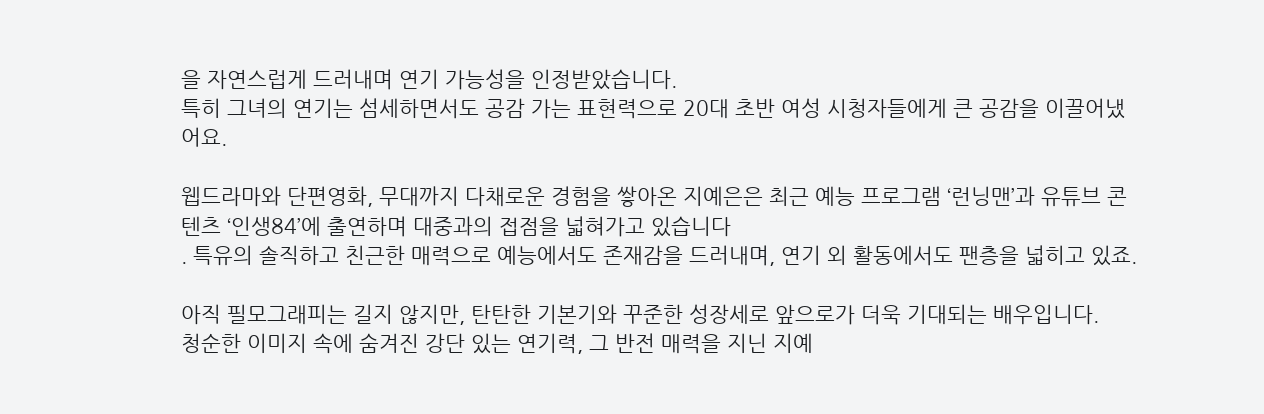을 자연스럽게 드러내며 연기 가능성을 인정받았습니다.
특히 그녀의 연기는 섬세하면서도 공감 가는 표현력으로 20대 초반 여성 시청자들에게 큰 공감을 이끌어냈어요.

웹드라마와 단편영화, 무대까지 다채로운 경험을 쌓아온 지예은은 최근 예능 프로그램 ‘런닝맨’과 유튜브 콘텐츠 ‘인생84’에 출연하며 대중과의 접점을 넓혀가고 있습니다
. 특유의 솔직하고 친근한 매력으로 예능에서도 존재감을 드러내며, 연기 외 활동에서도 팬층을 넓히고 있죠.

아직 필모그래피는 길지 않지만, 탄탄한 기본기와 꾸준한 성장세로 앞으로가 더욱 기대되는 배우입니다.
청순한 이미지 속에 숨겨진 강단 있는 연기력, 그 반전 매력을 지닌 지예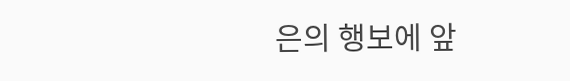은의 행보에 앞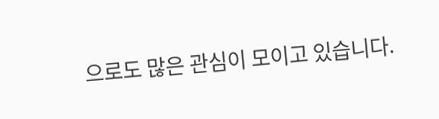으로도 많은 관심이 모이고 있습니다.